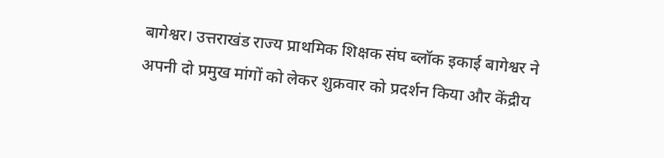बागेश्वर। उत्तराखंड राज्य प्राथमिक शिक्षक संघ ब्लॉक इकाई बागेश्वर ने अपनी दो प्रमुख मांगों को लेकर शुक्रवार को प्रदर्शन किया और केंद्रीय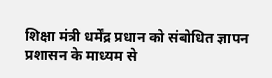शिक्षा मंत्री धर्मेंद्र प्रधान को संबोधित ज्ञापन प्रशासन के माध्यम से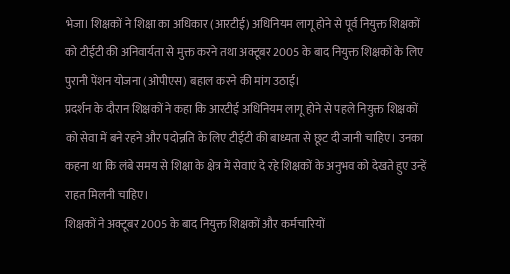भेजा। शिक्षकों ने शिक्षा का अधिकार (आरटीई) अधिनियम लागू होने से पूर्व नियुक्त शिक्षकों को टीईटी की अनिवार्यता से मुक्त करने तथा अक्टूबर 2005 के बाद नियुक्त शिक्षकों के लिए पुरानी पेंशन योजना (ओपीएस) बहाल करने की मांग उठाई।
प्रदर्शन के दौरान शिक्षकों ने कहा कि आरटीई अधिनियम लागू होने से पहले नियुक्त शिक्षकों को सेवा में बने रहने और पदोन्नति के लिए टीईटी की बाध्यता से छूट दी जानी चाहिए। उनका कहना था कि लंबे समय से शिक्षा के क्षेत्र में सेवाएं दे रहे शिक्षकों के अनुभव को देखते हुए उन्हें राहत मिलनी चाहिए।
शिक्षकों ने अक्टूबर 2005 के बाद नियुक्त शिक्षकों और कर्मचारियों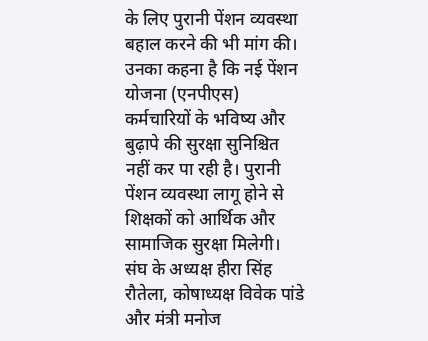के लिए पुरानी पेंशन व्यवस्था बहाल करने की भी मांग की। उनका कहना है कि नई पेंशन योजना (एनपीएस) कर्मचारियों के भविष्य और बुढ़ापे की सुरक्षा सुनिश्चित नहीं कर पा रही है। पुरानी पेंशन व्यवस्था लागू होने से शिक्षकों को आर्थिक और सामाजिक सुरक्षा मिलेगी।
संघ के अध्यक्ष हीरा सिंह रौतेला, कोषाध्यक्ष विवेक पांडे और मंत्री मनोज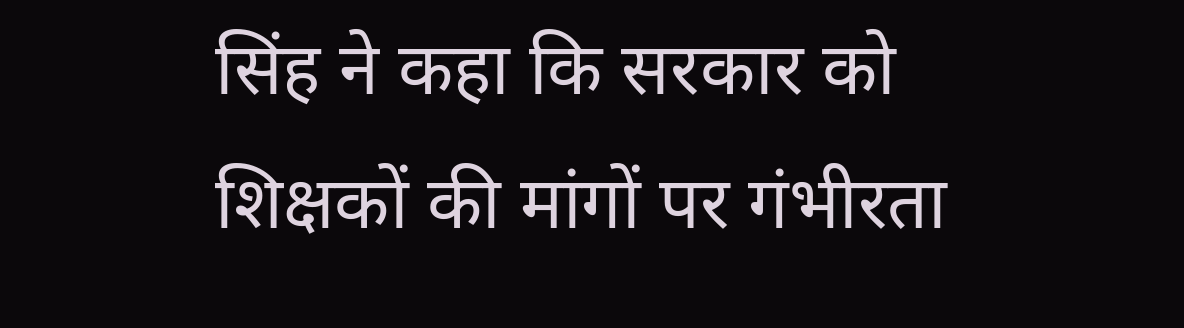सिंह ने कहा कि सरकार को शिक्षकों की मांगों पर गंभीरता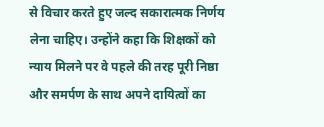से विचार करते हुए जल्द सकारात्मक निर्णय लेना चाहिए। उन्होंने कहा कि शिक्षकों को न्याय मिलने पर वे पहले की तरह पूरी निष्ठा और समर्पण के साथ अपने दायित्वों का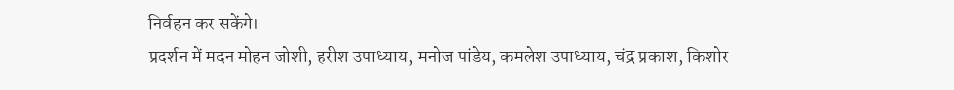निर्वहन कर सकेंगे।
प्रदर्शन में मदन मोहन जोशी, हरीश उपाध्याय, मनोज पांडेय, कमलेश उपाध्याय, चंद्र प्रकाश, किशोर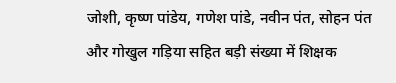जोशी, कृष्ण पांडेय, गणेश पांडे, नवीन पंत, सोहन पंत और गोखुल गड़िया सहित बड़ी संख्या में शिक्षक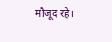मौजूद रहे।